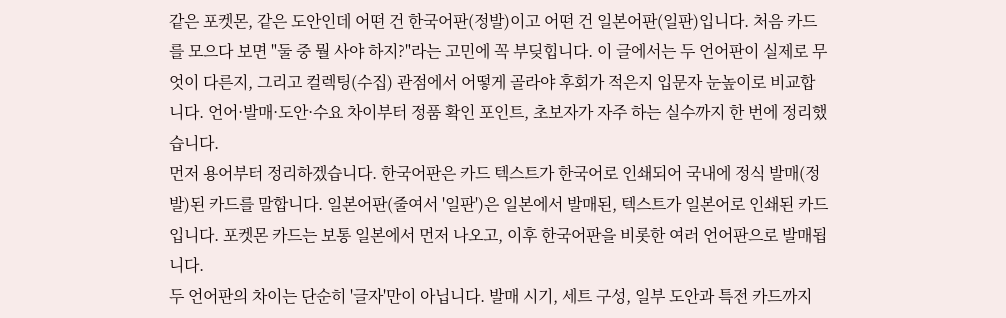같은 포켓몬, 같은 도안인데 어떤 건 한국어판(정발)이고 어떤 건 일본어판(일판)입니다. 처음 카드를 모으다 보면 "둘 중 뭘 사야 하지?"라는 고민에 꼭 부딪힙니다. 이 글에서는 두 언어판이 실제로 무엇이 다른지, 그리고 컬렉팅(수집) 관점에서 어떻게 골라야 후회가 적은지 입문자 눈높이로 비교합니다. 언어·발매·도안·수요 차이부터 정품 확인 포인트, 초보자가 자주 하는 실수까지 한 번에 정리했습니다.
먼저 용어부터 정리하겠습니다. 한국어판은 카드 텍스트가 한국어로 인쇄되어 국내에 정식 발매(정발)된 카드를 말합니다. 일본어판(줄여서 '일판')은 일본에서 발매된, 텍스트가 일본어로 인쇄된 카드입니다. 포켓몬 카드는 보통 일본에서 먼저 나오고, 이후 한국어판을 비롯한 여러 언어판으로 발매됩니다.
두 언어판의 차이는 단순히 '글자'만이 아닙니다. 발매 시기, 세트 구성, 일부 도안과 특전 카드까지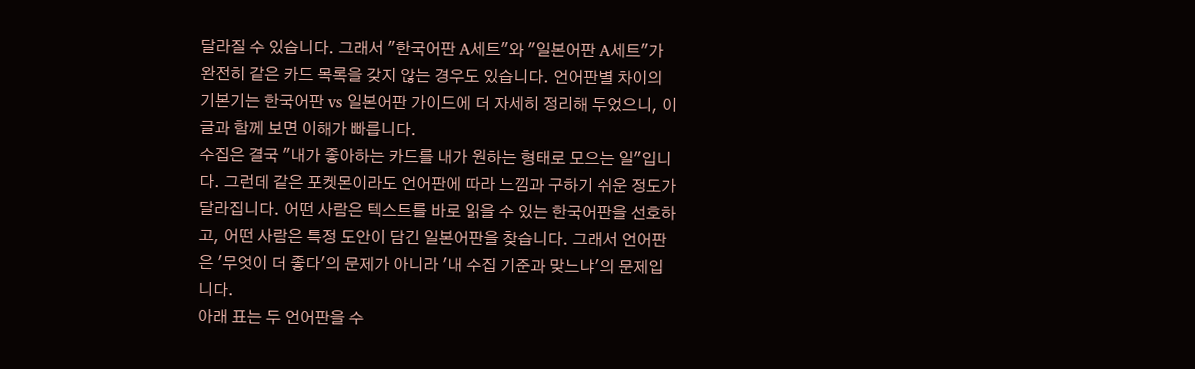달라질 수 있습니다. 그래서 "한국어판 A세트"와 "일본어판 A세트"가 완전히 같은 카드 목록을 갖지 않는 경우도 있습니다. 언어판별 차이의 기본기는 한국어판 vs 일본어판 가이드에 더 자세히 정리해 두었으니, 이 글과 함께 보면 이해가 빠릅니다.
수집은 결국 "내가 좋아하는 카드를 내가 원하는 형태로 모으는 일"입니다. 그런데 같은 포켓몬이라도 언어판에 따라 느낌과 구하기 쉬운 정도가 달라집니다. 어떤 사람은 텍스트를 바로 읽을 수 있는 한국어판을 선호하고, 어떤 사람은 특정 도안이 담긴 일본어판을 찾습니다. 그래서 언어판은 '무엇이 더 좋다'의 문제가 아니라 '내 수집 기준과 맞느냐'의 문제입니다.
아래 표는 두 언어판을 수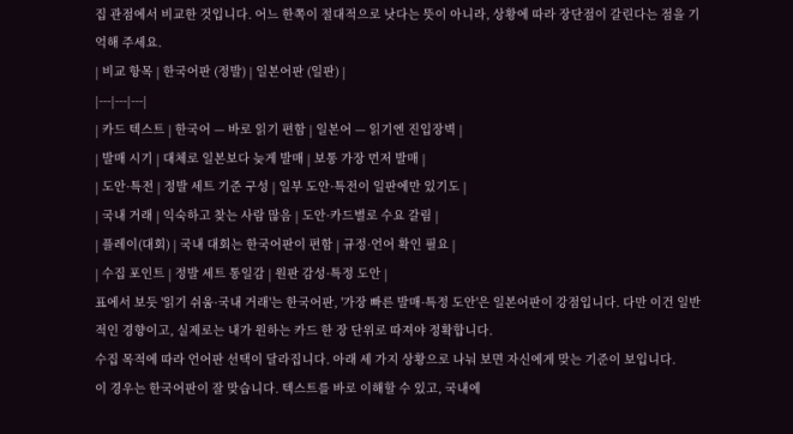집 관점에서 비교한 것입니다. 어느 한쪽이 절대적으로 낫다는 뜻이 아니라, 상황에 따라 장단점이 갈린다는 점을 기억해 주세요.
| 비교 항목 | 한국어판 (정발) | 일본어판 (일판) |
|---|---|---|
| 카드 텍스트 | 한국어 — 바로 읽기 편함 | 일본어 — 읽기엔 진입장벽 |
| 발매 시기 | 대체로 일본보다 늦게 발매 | 보통 가장 먼저 발매 |
| 도안·특전 | 정발 세트 기준 구성 | 일부 도안·특전이 일판에만 있기도 |
| 국내 거래 | 익숙하고 찾는 사람 많음 | 도안·카드별로 수요 갈림 |
| 플레이(대회) | 국내 대회는 한국어판이 편함 | 규정·언어 확인 필요 |
| 수집 포인트 | 정발 세트 통일감 | 원판 감성·특정 도안 |
표에서 보듯 '읽기 쉬움·국내 거래'는 한국어판, '가장 빠른 발매·특정 도안'은 일본어판이 강점입니다. 다만 이건 일반적인 경향이고, 실제로는 내가 원하는 카드 한 장 단위로 따져야 정확합니다.
수집 목적에 따라 언어판 선택이 달라집니다. 아래 세 가지 상황으로 나눠 보면 자신에게 맞는 기준이 보입니다.
이 경우는 한국어판이 잘 맞습니다. 텍스트를 바로 이해할 수 있고, 국내에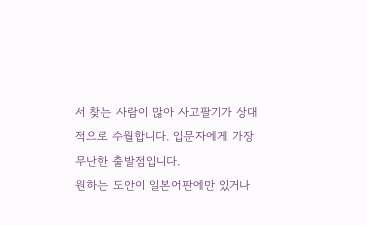서 찾는 사람이 많아 사고팔기가 상대적으로 수월합니다. 입문자에게 가장 무난한 출발점입니다.
원하는 도안이 일본어판에만 있거나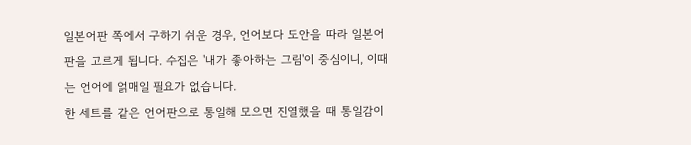일본어판 쪽에서 구하기 쉬운 경우, 언어보다 도안을 따라 일본어판을 고르게 됩니다. 수집은 '내가 좋아하는 그림'이 중심이니, 이때는 언어에 얽매일 필요가 없습니다.
한 세트를 같은 언어판으로 통일해 모으면 진열했을 때 통일감이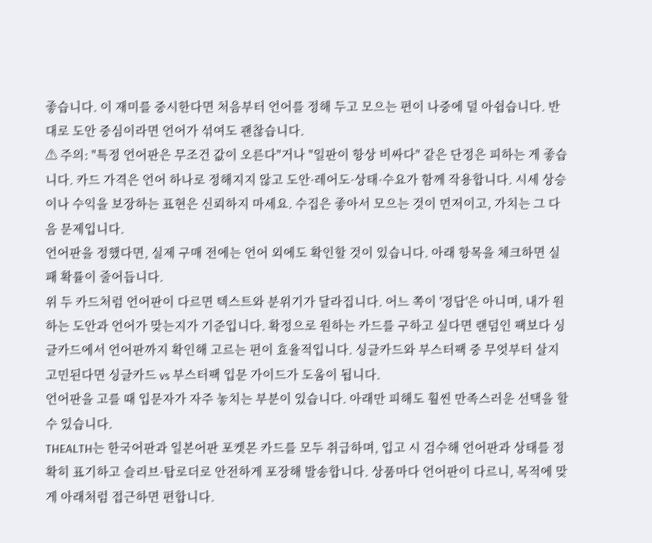좋습니다. 이 재미를 중시한다면 처음부터 언어를 정해 두고 모으는 편이 나중에 덜 아쉽습니다. 반대로 도안 중심이라면 언어가 섞여도 괜찮습니다.
⚠ 주의: "특정 언어판은 무조건 값이 오른다"거나 "일판이 항상 비싸다" 같은 단정은 피하는 게 좋습니다. 카드 가격은 언어 하나로 정해지지 않고 도안·레어도·상태·수요가 함께 작용합니다. 시세 상승이나 수익을 보장하는 표현은 신뢰하지 마세요. 수집은 좋아서 모으는 것이 먼저이고, 가치는 그 다음 문제입니다.
언어판을 정했다면, 실제 구매 전에는 언어 외에도 확인할 것이 있습니다. 아래 항목을 체크하면 실패 확률이 줄어듭니다.
위 두 카드처럼 언어판이 다르면 텍스트와 분위기가 달라집니다. 어느 쪽이 '정답'은 아니며, 내가 원하는 도안과 언어가 맞는지가 기준입니다. 확정으로 원하는 카드를 구하고 싶다면 랜덤인 팩보다 싱글카드에서 언어판까지 확인해 고르는 편이 효율적입니다. 싱글카드와 부스터팩 중 무엇부터 살지 고민된다면 싱글카드 vs 부스터팩 입문 가이드가 도움이 됩니다.
언어판을 고를 때 입문자가 자주 놓치는 부분이 있습니다. 아래만 피해도 훨씬 만족스러운 선택을 할 수 있습니다.
THEALTH는 한국어판과 일본어판 포켓몬 카드를 모두 취급하며, 입고 시 검수해 언어판과 상태를 정확히 표기하고 슬리브·탑로더로 안전하게 포장해 발송합니다. 상품마다 언어판이 다르니, 목적에 맞게 아래처럼 접근하면 편합니다.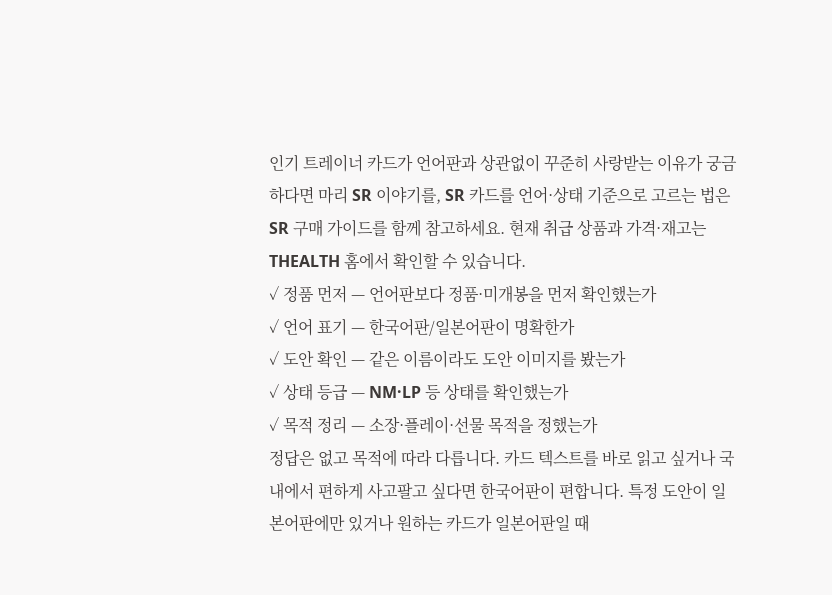인기 트레이너 카드가 언어판과 상관없이 꾸준히 사랑받는 이유가 궁금하다면 마리 SR 이야기를, SR 카드를 언어·상태 기준으로 고르는 법은 SR 구매 가이드를 함께 참고하세요. 현재 취급 상품과 가격·재고는 THEALTH 홈에서 확인할 수 있습니다.
✓ 정품 먼저 — 언어판보다 정품·미개봉을 먼저 확인했는가
✓ 언어 표기 — 한국어판/일본어판이 명확한가
✓ 도안 확인 — 같은 이름이라도 도안 이미지를 봤는가
✓ 상태 등급 — NM·LP 등 상태를 확인했는가
✓ 목적 정리 — 소장·플레이·선물 목적을 정했는가
정답은 없고 목적에 따라 다릅니다. 카드 텍스트를 바로 읽고 싶거나 국내에서 편하게 사고팔고 싶다면 한국어판이 편합니다. 특정 도안이 일본어판에만 있거나 원하는 카드가 일본어판일 때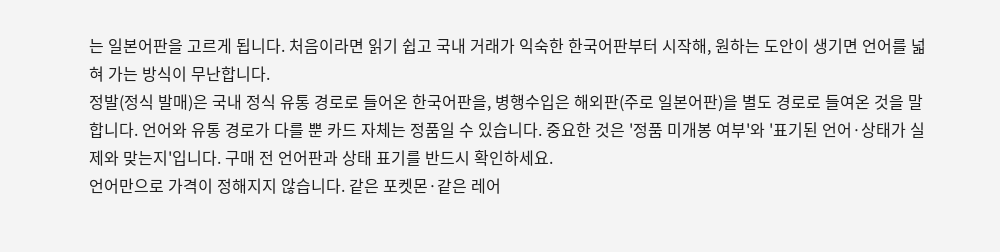는 일본어판을 고르게 됩니다. 처음이라면 읽기 쉽고 국내 거래가 익숙한 한국어판부터 시작해, 원하는 도안이 생기면 언어를 넓혀 가는 방식이 무난합니다.
정발(정식 발매)은 국내 정식 유통 경로로 들어온 한국어판을, 병행수입은 해외판(주로 일본어판)을 별도 경로로 들여온 것을 말합니다. 언어와 유통 경로가 다를 뿐 카드 자체는 정품일 수 있습니다. 중요한 것은 '정품 미개봉 여부'와 '표기된 언어·상태가 실제와 맞는지'입니다. 구매 전 언어판과 상태 표기를 반드시 확인하세요.
언어만으로 가격이 정해지지 않습니다. 같은 포켓몬·같은 레어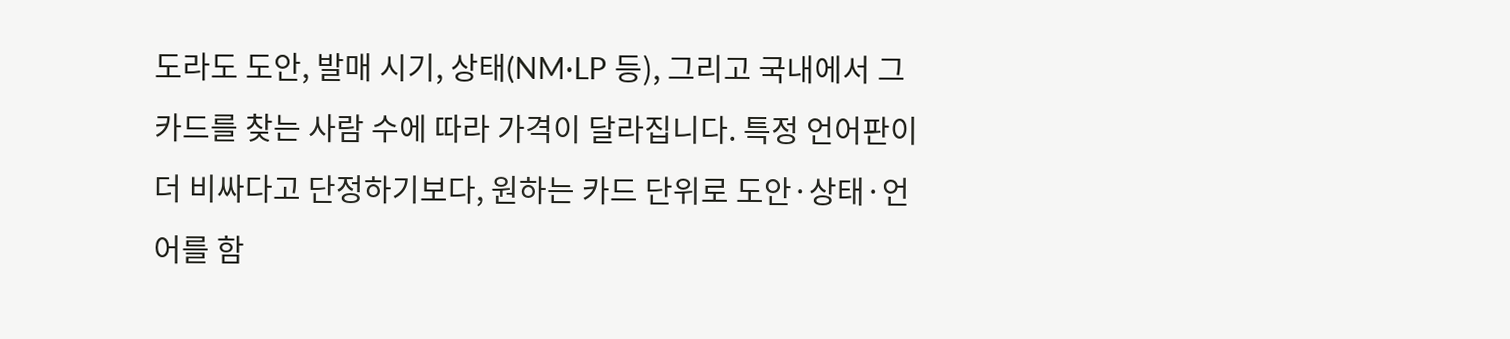도라도 도안, 발매 시기, 상태(NM·LP 등), 그리고 국내에서 그 카드를 찾는 사람 수에 따라 가격이 달라집니다. 특정 언어판이 더 비싸다고 단정하기보다, 원하는 카드 단위로 도안·상태·언어를 함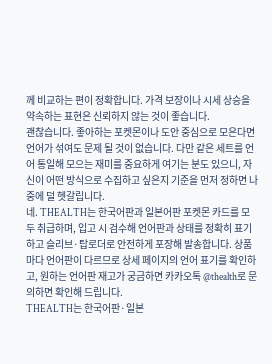께 비교하는 편이 정확합니다. 가격 보장이나 시세 상승을 약속하는 표현은 신뢰하지 않는 것이 좋습니다.
괜찮습니다. 좋아하는 포켓몬이나 도안 중심으로 모은다면 언어가 섞여도 문제 될 것이 없습니다. 다만 같은 세트를 언어 통일해 모으는 재미를 중요하게 여기는 분도 있으니, 자신이 어떤 방식으로 수집하고 싶은지 기준을 먼저 정하면 나중에 덜 헷갈립니다.
네. THEALTH는 한국어판과 일본어판 포켓몬 카드를 모두 취급하며, 입고 시 검수해 언어판과 상태를 정확히 표기하고 슬리브·탑로더로 안전하게 포장해 발송합니다. 상품마다 언어판이 다르므로 상세 페이지의 언어 표기를 확인하고, 원하는 언어판 재고가 궁금하면 카카오톡 @thealth로 문의하면 확인해 드립니다.
THEALTH는 한국어판·일본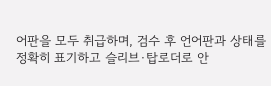어판을 모두 취급하며, 검수 후 언어판과 상태를 정확히 표기하고 슬리브·탑로더로 안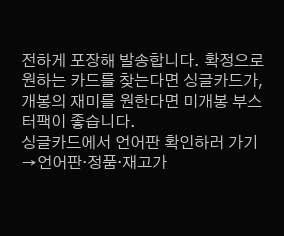전하게 포장해 발송합니다. 확정으로 원하는 카드를 찾는다면 싱글카드가, 개봉의 재미를 원한다면 미개봉 부스터팩이 좋습니다.
싱글카드에서 언어판 확인하러 가기 →언어판·정품·재고가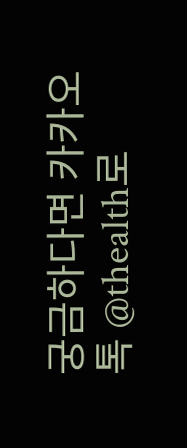궁금하다면 카카오톡 @thealth로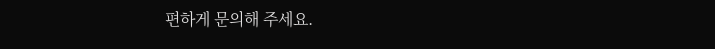편하게 문의해 주세요.